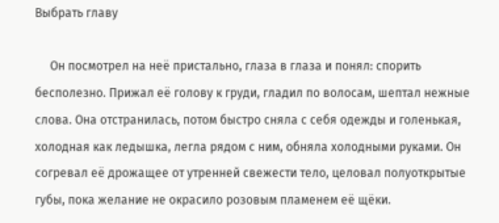Выбрать главу

     Он посмотрел на неё пристально, глаза в глаза и понял: спорить бесполезно. Прижал её голову к груди, гладил по волосам, шептал нежные слова. Она отстранилась, потом быстро сняла с себя одежды и голенькая, холодная как ледышка, легла рядом с ним, обняла холодными руками. Он согревал её дрожащее от утренней свежести тело, целовал полуоткрытые губы, пока желание не окрасило розовым пламенем её щёки.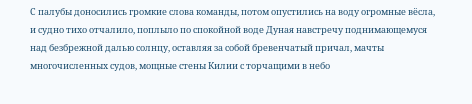С палубы доносились громкие слова команды, потом опустились на воду огромные вёсла, и судно тихо отчалило, поплыло по спокойной воде Дуная навстречу поднимающемуся над безбрежной далью солнцу, оставляя за собой бревенчатый причал, мачты многочисленных судов, мощные стены Килии с торчащими в небо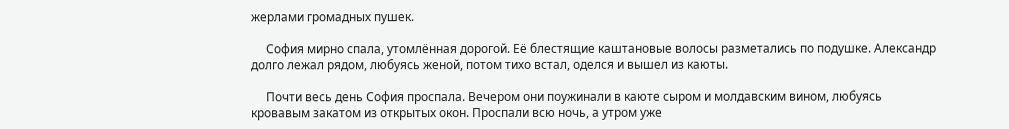жерлами громадных пушек.

     София мирно спала, утомлённая дорогой. Её блестящие каштановые волосы разметались по подушке. Александр долго лежал рядом, любуясь женой, потом тихо встал, оделся и вышел из каюты.

     Почти весь день София проспала. Вечером они поужинали в каюте сыром и молдавским вином, любуясь кровавым закатом из открытых окон. Проспали всю ночь, а утром уже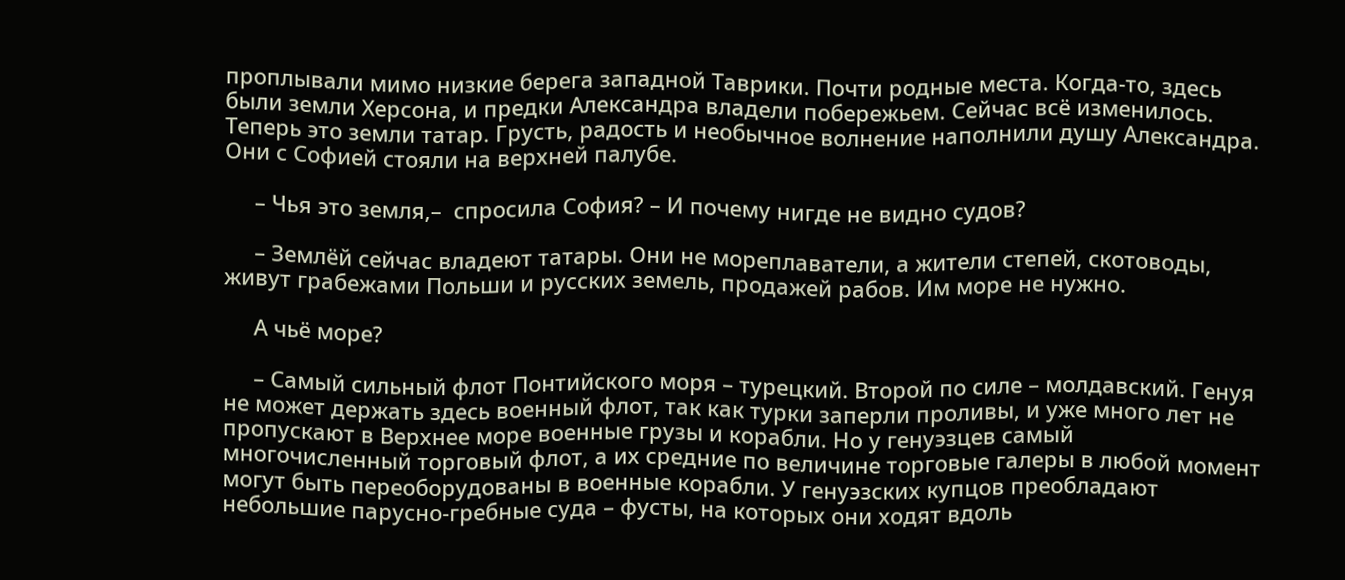проплывали мимо низкие берега западной Таврики. Почти родные места. Когда-то, здесь были земли Херсона, и предки Александра владели побережьем. Сейчас всё изменилось. Теперь это земли татар. Грусть, радость и необычное волнение наполнили душу Александра. Они с Софией стояли на верхней палубе.

     – Чья это земля,–  спросила София? – И почему нигде не видно судов?

     – Землёй сейчас владеют татары. Они не мореплаватели, а жители степей, скотоводы, живут грабежами Польши и русских земель, продажей рабов. Им море не нужно.

     А чьё море?

     – Самый сильный флот Понтийского моря – турецкий. Второй по силе – молдавский. Генуя не может держать здесь военный флот, так как турки заперли проливы, и уже много лет не пропускают в Верхнее море военные грузы и корабли. Но у генуэзцев самый многочисленный торговый флот, а их средние по величине торговые галеры в любой момент могут быть переоборудованы в военные корабли. У генуэзских купцов преобладают небольшие парусно-гребные суда – фусты, на которых они ходят вдоль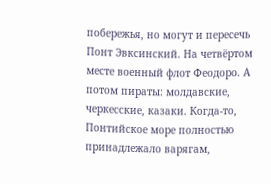побережья, но могут и пересечь Понт Эвксинский. На четвёртом месте военный флот Феодоро. А потом пираты: молдавские, черкесские, казаки. Когда-то, Понтийское море полностью принадлежало варягам,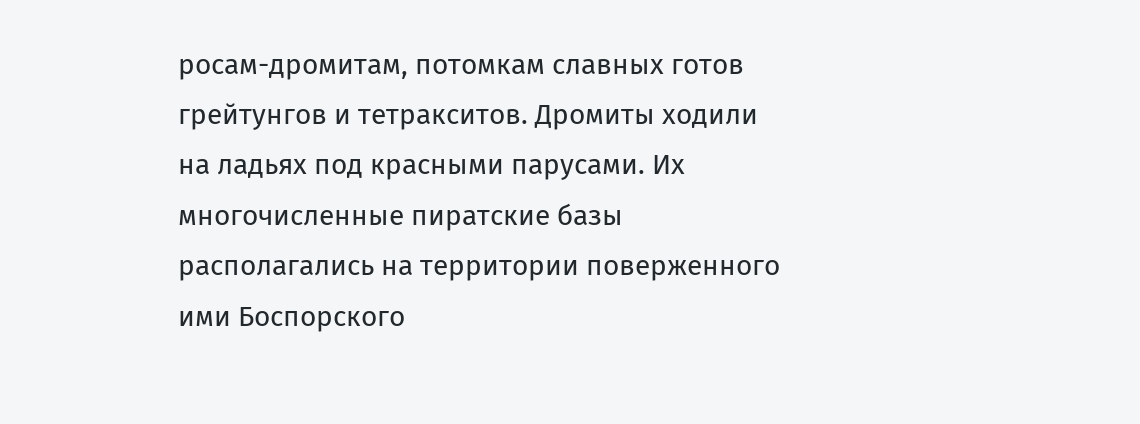росам-дромитам, потомкам славных готов грейтунгов и тетракситов. Дромиты ходили на ладьях под красными парусами. Их многочисленные пиратские базы располагались на территории поверженного ими Боспорского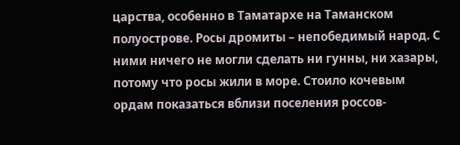царства, особенно в Таматархе на Таманском полуострове. Росы дромиты – непобедимый народ. С ними ничего не могли сделать ни гунны, ни хазары, потому что росы жили в море. Стоило кочевым ордам показаться вблизи поселения россов-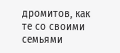дромитов, как те со своими семьями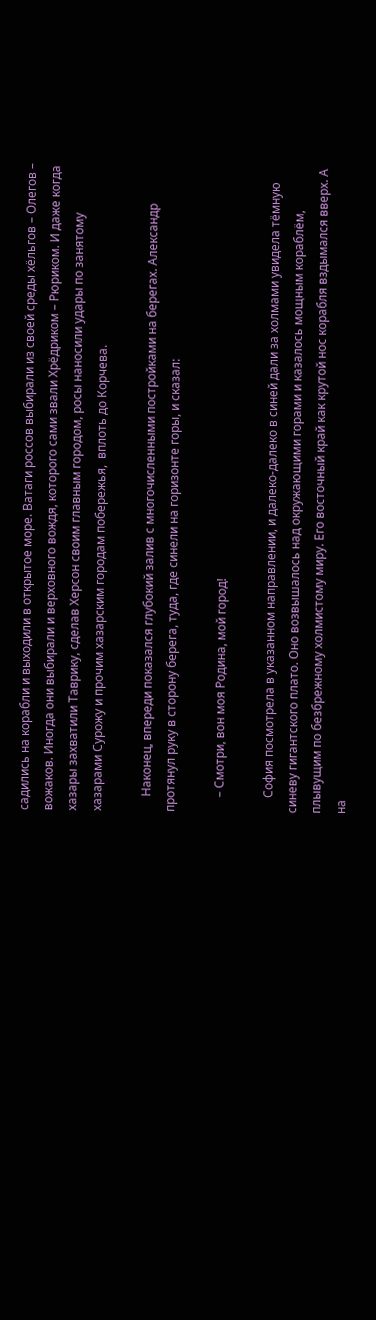садились на корабли и выходили в открытое море. Ватаги россов выбирали из своей среды хёльгов – Олегов – вожаков. Иногда они выбирали и верховного вождя, которого сами звали Хрёдриком – Рюриком. И даже когда хазары захватили Таврику, сделав Херсон своим главным городом, росы наносили удары по занятому хазарами Сурожу и прочим хазарским городам побережья,  вплоть до Корчева.

     Наконец, впереди показался глубокий залив с многочисленными постройками на берегах. Александр протянул руку в сторону берега, туда, где синели на горизонте горы, и сказал:

     – Смотри, вон моя Родина, мой город!

     София посмотрела в указанном направлении, и далеко-далеко в синей дали за холмами увидела тёмную синеву гигантского плато. Оно возвышалось над окружающими горами и казалось мощным кораблём, плывущим по безбрежному холмистому миру. Его восточный край как крутой нос корабля вздымался вверх. А на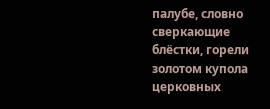палубе, словно сверкающие блёстки, горели золотом купола церковных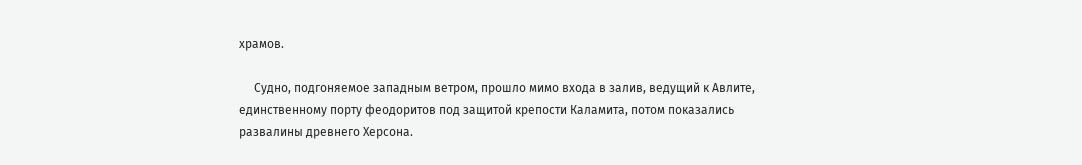храмов.

     Судно, подгоняемое западным ветром, прошло мимо входа в залив, ведущий к Авлите, единственному порту феодоритов под защитой крепости Каламита, потом показались развалины древнего Херсона.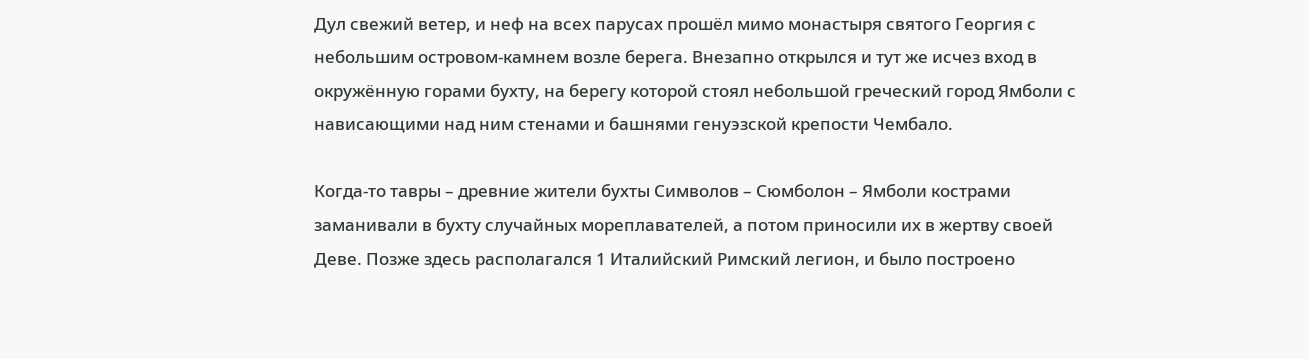Дул свежий ветер, и неф на всех парусах прошёл мимо монастыря святого Георгия с небольшим островом-камнем возле берега. Внезапно открылся и тут же исчез вход в окружённую горами бухту, на берегу которой стоял небольшой греческий город Ямболи с нависающими над ним стенами и башнями генуэзской крепости Чембало.

Когда-то тавры – древние жители бухты Символов – Сюмболон – Ямболи кострами заманивали в бухту случайных мореплавателей, а потом приносили их в жертву своей Деве. Позже здесь располагался 1 Италийский Римский легион, и было построено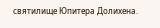святилище Юпитера Долихена.